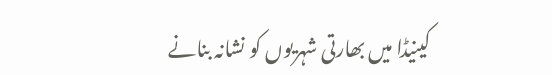کینیڈا میں بھارتی شہریوں کو نشانہ بنانے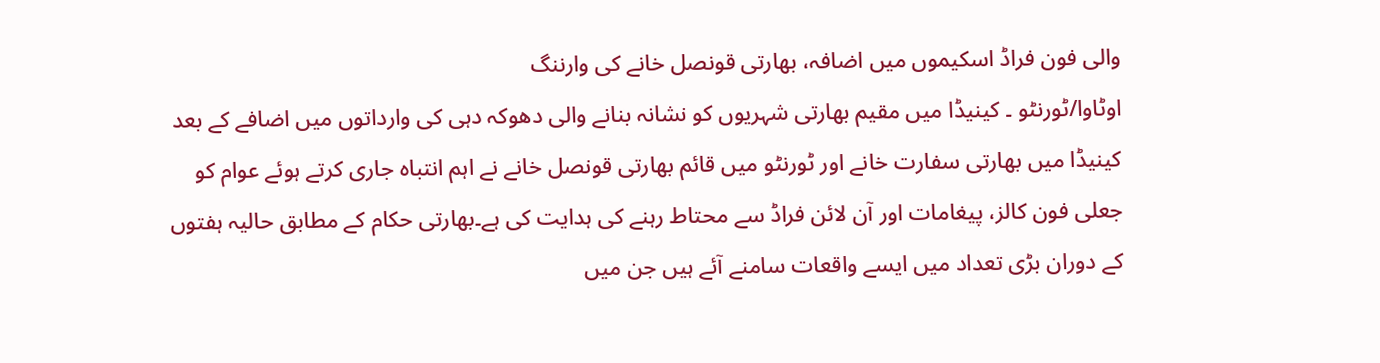والی فون فراڈ اسکیموں میں اضافہ، بھارتی قونصل خانے کی وارننگ
اوٹاوا/ٹورنٹو ۔ کینیڈا میں مقیم بھارتی شہریوں کو نشانہ بنانے والی دھوکہ دہی کی وارداتوں میں اضافے کے بعد کینیڈا میں بھارتی سفارت خانے اور ٹورنٹو میں قائم بھارتی قونصل خانے نے اہم انتباہ جاری کرتے ہوئے عوام کو جعلی فون کالز، پیغامات اور آن لائن فراڈ سے محتاط رہنے کی ہدایت کی ہے۔بھارتی حکام کے مطابق حالیہ ہفتوں کے دوران بڑی تعداد میں ایسے واقعات سامنے آئے ہیں جن میں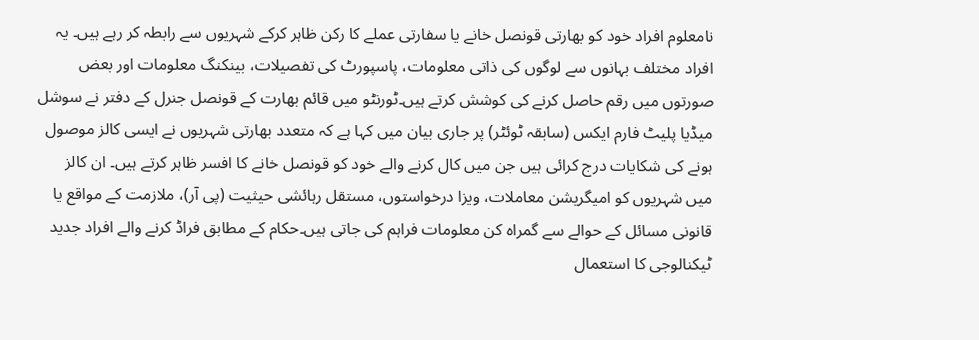نامعلوم افراد خود کو بھارتی قونصل خانے یا سفارتی عملے کا رکن ظاہر کرکے شہریوں سے رابطہ کر رہے ہیں۔ یہ افراد مختلف بہانوں سے لوگوں کی ذاتی معلومات، پاسپورٹ کی تفصیلات، بینکنگ معلومات اور بعض صورتوں میں رقم حاصل کرنے کی کوشش کرتے ہیں۔ٹورنٹو میں قائم بھارت کے قونصل جنرل کے دفتر نے سوشل میڈیا پلیٹ فارم ایکس (سابقہ ٹوئٹر) پر جاری بیان میں کہا ہے کہ متعدد بھارتی شہریوں نے ایسی کالز موصول ہونے کی شکایات درج کرائی ہیں جن میں کال کرنے والے خود کو قونصل خانے کا افسر ظاہر کرتے ہیں۔ ان کالز میں شہریوں کو امیگریشن معاملات، ویزا درخواستوں، مستقل رہائشی حیثیت (پی آر)، ملازمت کے مواقع یا قانونی مسائل کے حوالے سے گمراہ کن معلومات فراہم کی جاتی ہیں۔حکام کے مطابق فراڈ کرنے والے افراد جدید ٹیکنالوجی کا استعمال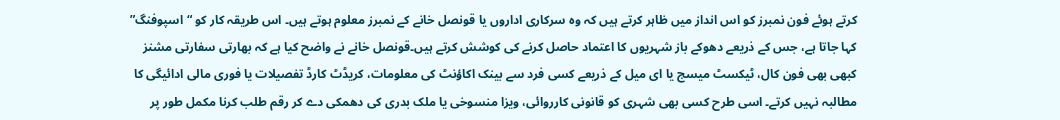کرتے ہوئے فون نمبرز کو اس انداز میں ظاہر کرتے ہیں کہ وہ سرکاری اداروں یا قونصل خانے کے نمبرز معلوم ہوتے ہیں۔ اس طریقہ کار کو “اسپوفنگ” کہا جاتا ہے، جس کے ذریعے دھوکے باز شہریوں کا اعتماد حاصل کرنے کی کوشش کرتے ہیں۔قونصل خانے نے واضح کیا ہے کہ بھارتی سفارتی مشنز کبھی بھی فون کال، ٹیکسٹ میسج یا ای میل کے ذریعے کسی فرد سے بینک اکاؤنٹ کی معلومات، کریڈٹ کارڈ تفصیلات یا فوری مالی ادائیگی کا مطالبہ نہیں کرتے۔ اسی طرح کسی بھی شہری کو قانونی کارروائی، ویزا منسوخی یا ملک بدری کی دھمکی دے کر رقم طلب کرنا مکمل طور پر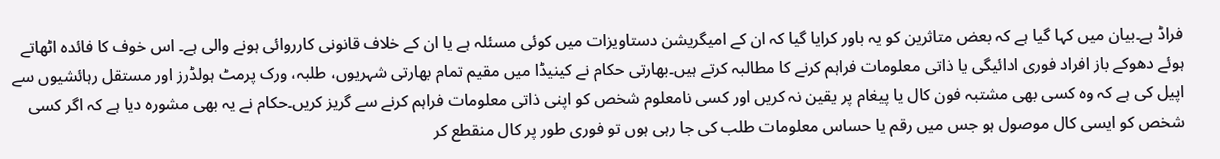فراڈ ہے۔بیان میں کہا گیا ہے کہ بعض متاثرین کو یہ باور کرایا گیا کہ ان کے امیگریشن دستاویزات میں کوئی مسئلہ ہے یا ان کے خلاف قانونی کارروائی ہونے والی ہے۔ اس خوف کا فائدہ اٹھاتے ہوئے دھوکے باز افراد فوری ادائیگی یا ذاتی معلومات فراہم کرنے کا مطالبہ کرتے ہیں۔بھارتی حکام نے کینیڈا میں مقیم تمام بھارتی شہریوں، طلبہ، ورک پرمٹ ہولڈرز اور مستقل رہائشیوں سے اپیل کی ہے کہ وہ کسی بھی مشتبہ فون کال یا پیغام پر یقین نہ کریں اور کسی نامعلوم شخص کو اپنی ذاتی معلومات فراہم کرنے سے گریز کریں۔حکام نے یہ بھی مشورہ دیا ہے کہ اگر کسی شخص کو ایسی کال موصول ہو جس میں رقم یا حساس معلومات طلب کی جا رہی ہوں تو فوری طور پر کال منقطع کر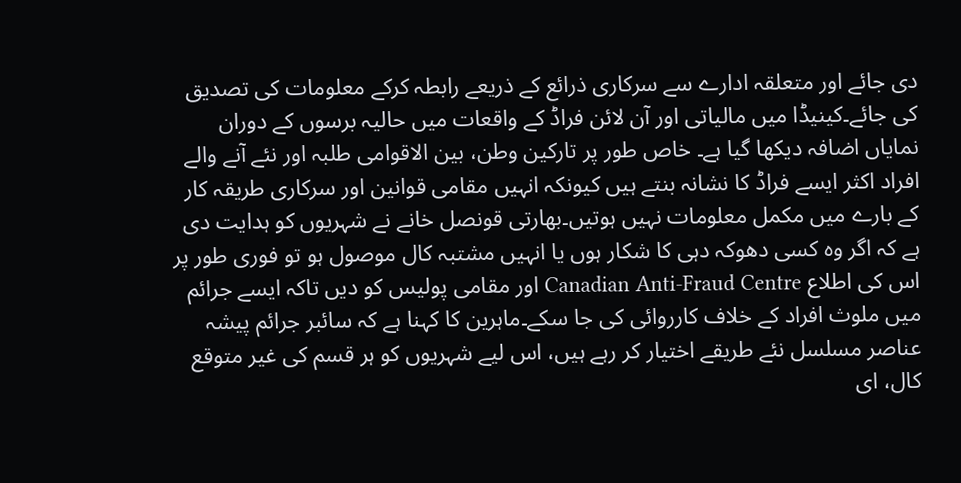دی جائے اور متعلقہ ادارے سے سرکاری ذرائع کے ذریعے رابطہ کرکے معلومات کی تصدیق کی جائے۔کینیڈا میں مالیاتی اور آن لائن فراڈ کے واقعات میں حالیہ برسوں کے دوران نمایاں اضافہ دیکھا گیا ہے۔ خاص طور پر تارکین وطن، بین الاقوامی طلبہ اور نئے آنے والے افراد اکثر ایسے فراڈ کا نشانہ بنتے ہیں کیونکہ انہیں مقامی قوانین اور سرکاری طریقہ کار کے بارے میں مکمل معلومات نہیں ہوتیں۔بھارتی قونصل خانے نے شہریوں کو ہدایت دی ہے کہ اگر وہ کسی دھوکہ دہی کا شکار ہوں یا انہیں مشتبہ کال موصول ہو تو فوری طور پر اس کی اطلاع Canadian Anti-Fraud Centre اور مقامی پولیس کو دیں تاکہ ایسے جرائم میں ملوث افراد کے خلاف کارروائی کی جا سکے۔ماہرین کا کہنا ہے کہ سائبر جرائم پیشہ عناصر مسلسل نئے طریقے اختیار کر رہے ہیں، اس لیے شہریوں کو ہر قسم کی غیر متوقع کال، ای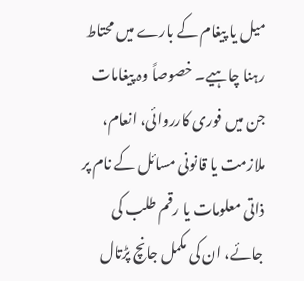میل یا پیغام کے بارے میں محتاط رہنا چاہیے۔ خصوصاً وہ پیغامات جن میں فوری کارروائی، انعام، ملازمت یا قانونی مسائل کے نام پر ذاتی معلومات یا رقم طلب کی جائے، ان کی مکمل جانچ پڑتال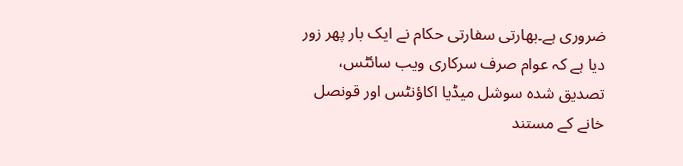ضروری ہے۔بھارتی سفارتی حکام نے ایک بار پھر زور دیا ہے کہ عوام صرف سرکاری ویب سائٹس، تصدیق شدہ سوشل میڈیا اکاؤنٹس اور قونصل خانے کے مستند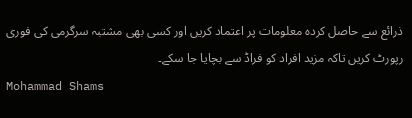ذرائع سے حاصل کردہ معلومات پر اعتماد کریں اور کسی بھی مشتبہ سرگرمی کی فوری رپورٹ کریں تاکہ مزید افراد کو فراڈ سے بچایا جا سکے۔
Mohammad Shams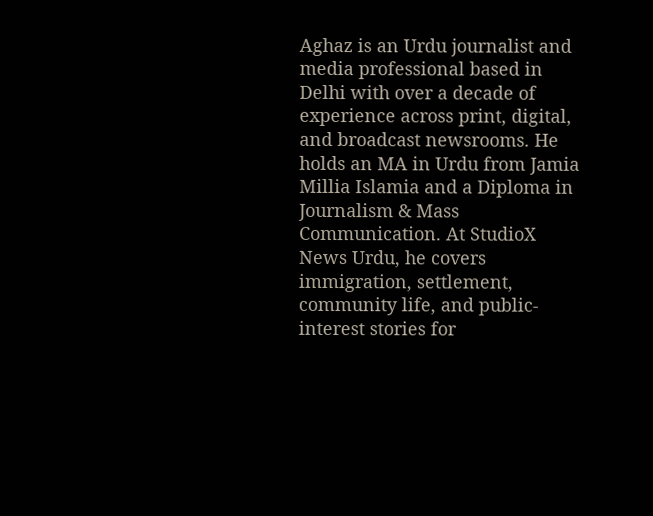Aghaz is an Urdu journalist and media professional based in Delhi with over a decade of experience across print, digital, and broadcast newsrooms. He holds an MA in Urdu from Jamia Millia Islamia and a Diploma in Journalism & Mass Communication. At StudioX News Urdu, he covers immigration, settlement, community life, and public-interest stories for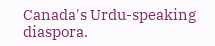Canada's Urdu-speaking diaspora.